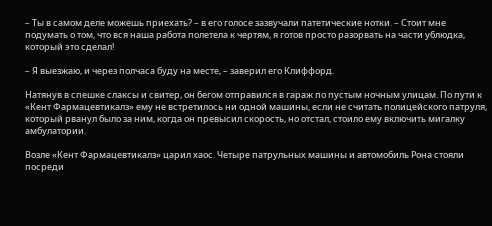– Ты в самом деле можешь приехать? – в его голосе зазвучали патетические нотки. – Стоит мне подумать о том, что вся наша работа полетела к чертям, я готов просто разорвать на части ублюдка, который это сделал!

– Я выезжаю, и через полчаса буду на месте, – заверил его Клиффорд.

Натянув в спешке слаксы и свитер, он бегом отправился в гараж по пустым ночным улицам. По пути к «Кент Фармацевтикалз» ему не встретилось ни одной машины, если не считать полицейского патруля, который рванул было за ним, когда он превысил скорость, но отстал, стоило ему включить мигалку амбулатории.

Возле «Кент Фармацевтикалз» царил хаос. Четыре патрульных машины и автомобиль Рона стояли посреди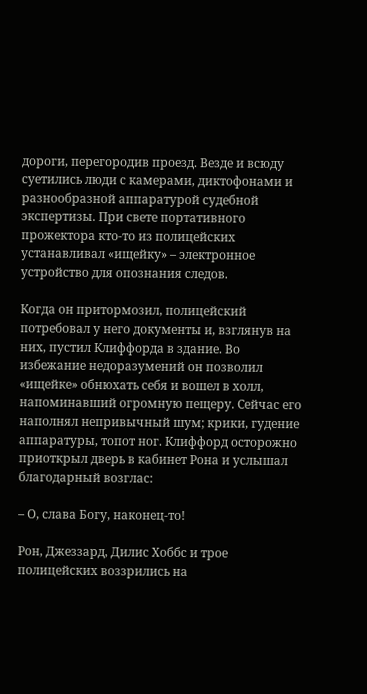дороги, перегородив проезд. Везде и всюду суетились люди с камерами, диктофонами и разнообразной аппаратурой судебной экспертизы. При свете портативного прожектора кто-то из полицейских устанавливал «ищейку» – электронное устройство для опознания следов.

Когда он притормозил, полицейский потребовал у него документы и, взглянув на них, пустил Клиффорда в здание. Во избежание недоразумений он позволил «ищейке» обнюхать себя и вошел в холл, напоминавший огромную пещеру. Сейчас его наполнял непривычный шум; крики, гудение аппаратуры, топот ног. Клиффорд осторожно приоткрыл дверь в кабинет Рона и услышал благодарный возглас:

– О, слава Богу, наконец-то!

Рон, Джеззард, Дилис Хоббс и трое полицейских воззрились на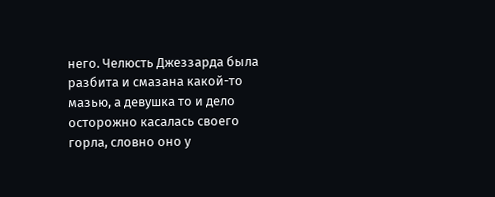него. Челюсть Джеззарда была разбита и смазана какой-то мазью, а девушка то и дело осторожно касалась своего горла, словно оно у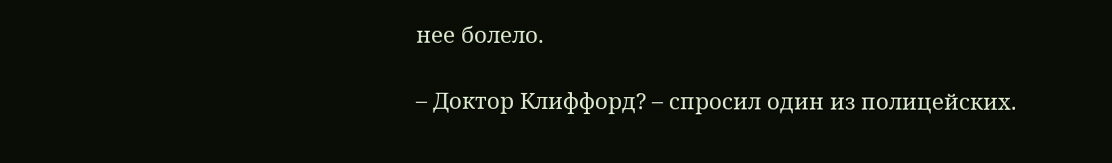нее болело.

– Доктор Клиффорд? – спросил один из полицейских.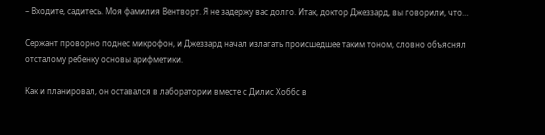– Входите, садитесь. Моя фамилия Вентворт. Я не задержу вас долго. Итак, доктор Джеззард, вы говорили, что…

Сержант проворно поднес микрофон, и Джеззард начал излагать происшедшее таким тоном, словно объяснял отсталому ребенку основы арифметики.

Как и планировал, он оставался в лаборатории вместе с Дилис Хоббс в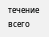течение всего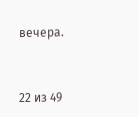вечера.



22 из 49